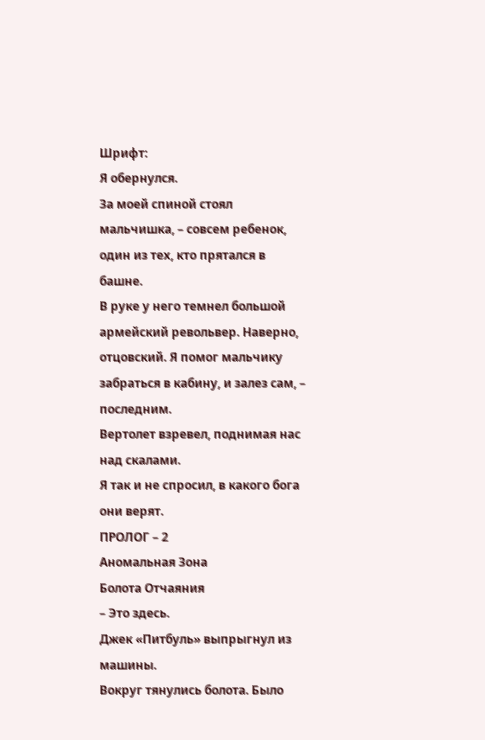Шрифт:
Я обернулся.
За моей спиной стоял мальчишка, – совсем ребенок, один из тех, кто прятался в башне.
В руке у него темнел большой армейский револьвер. Наверно, отцовский. Я помог мальчику забраться в кабину, и залез сам, – последним.
Вертолет взревел, поднимая нас над скалами.
Я так и не спросил, в какого бога они верят.
ПРОЛОГ – 2
Аномальная Зона
Болота Отчаяния
– Это здесь.
Джек «Питбуль» выпрыгнул из машины.
Вокруг тянулись болота. Было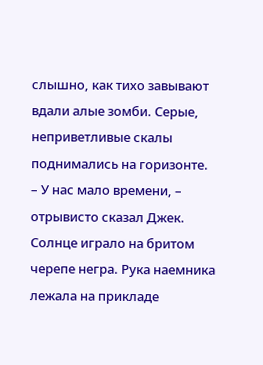слышно, как тихо завывают вдали алые зомби. Серые, неприветливые скалы поднимались на горизонте.
– У нас мало времени, – отрывисто сказал Джек.
Солнце играло на бритом черепе негра. Рука наемника лежала на прикладе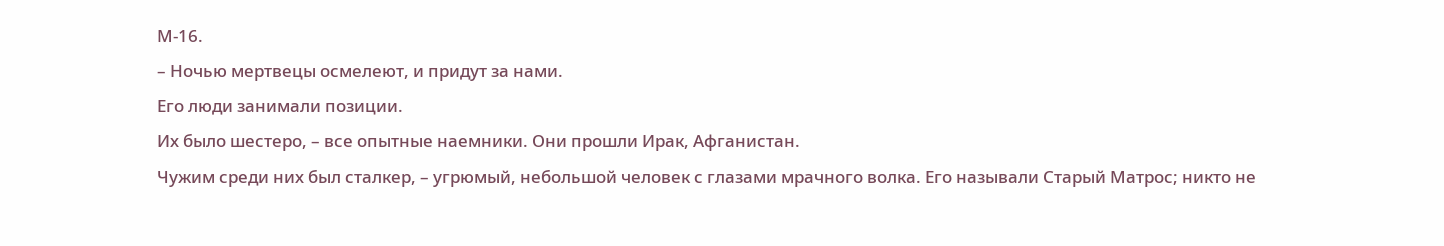М-16.
– Ночью мертвецы осмелеют, и придут за нами.
Его люди занимали позиции.
Их было шестеро, – все опытные наемники. Они прошли Ирак, Афганистан.
Чужим среди них был сталкер, – угрюмый, небольшой человек с глазами мрачного волка. Его называли Старый Матрос; никто не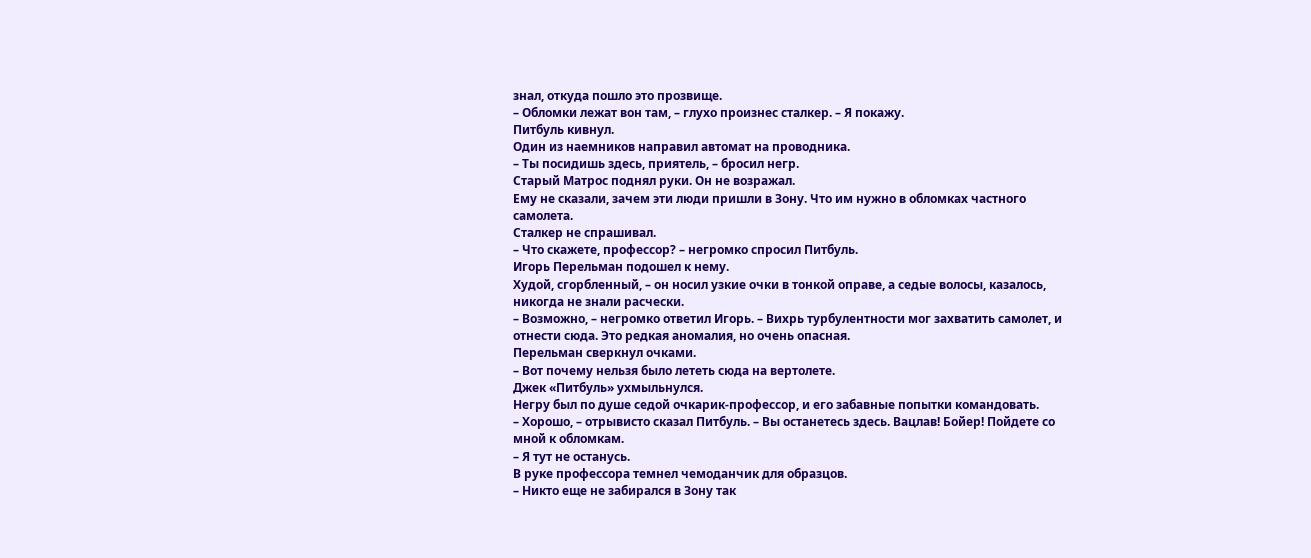знал, откуда пошло это прозвище.
– Обломки лежат вон там, – глухо произнес сталкер. – Я покажу.
Питбуль кивнул.
Один из наемников направил автомат на проводника.
– Ты посидишь здесь, приятель, – бросил негр.
Старый Матрос поднял руки. Он не возражал.
Ему не сказали, зачем эти люди пришли в Зону. Что им нужно в обломках частного самолета.
Сталкер не спрашивал.
– Что скажете, профессор? – негромко спросил Питбуль.
Игорь Перельман подошел к нему.
Худой, сгорбленный, – он носил узкие очки в тонкой оправе, а седые волосы, казалось, никогда не знали расчески.
– Возможно, – негромко ответил Игорь. – Вихрь турбулентности мог захватить самолет, и отнести сюда. Это редкая аномалия, но очень опасная.
Перельман сверкнул очками.
– Вот почему нельзя было лететь сюда на вертолете.
Джек «Питбуль» ухмыльнулся.
Негру был по душе седой очкарик-профессор, и его забавные попытки командовать.
– Хорошо, – отрывисто сказал Питбуль. – Вы останетесь здесь. Вацлав! Бойер! Пойдете со мной к обломкам.
– Я тут не останусь.
В руке профессора темнел чемоданчик для образцов.
– Никто еще не забирался в Зону так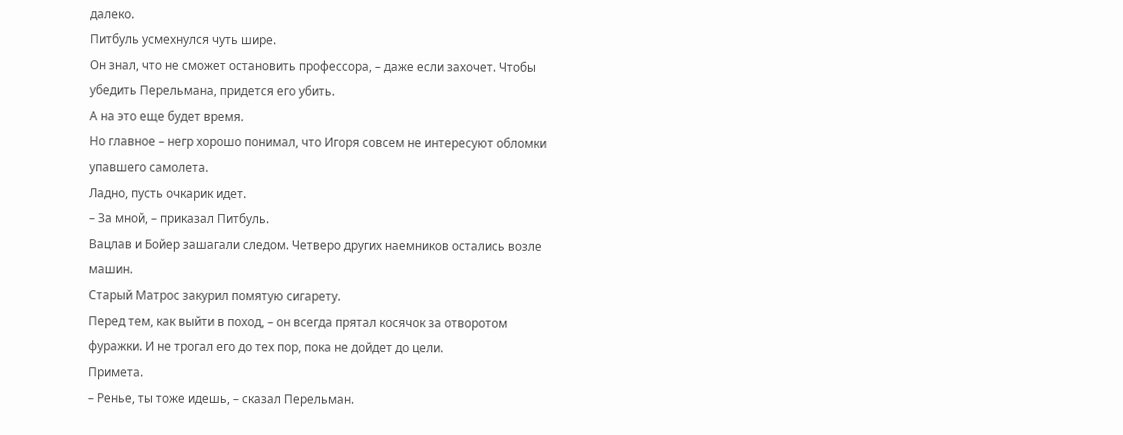далеко.
Питбуль усмехнулся чуть шире.
Он знал, что не сможет остановить профессора, – даже если захочет. Чтобы убедить Перельмана, придется его убить.
А на это еще будет время.
Но главное – негр хорошо понимал, что Игоря совсем не интересуют обломки упавшего самолета.
Ладно, пусть очкарик идет.
– За мной, – приказал Питбуль.
Вацлав и Бойер зашагали следом. Четверо других наемников остались возле машин.
Старый Матрос закурил помятую сигарету.
Перед тем, как выйти в поход, – он всегда прятал косячок за отворотом фуражки. И не трогал его до тех пор, пока не дойдет до цели.
Примета.
– Ренье, ты тоже идешь, – сказал Перельман.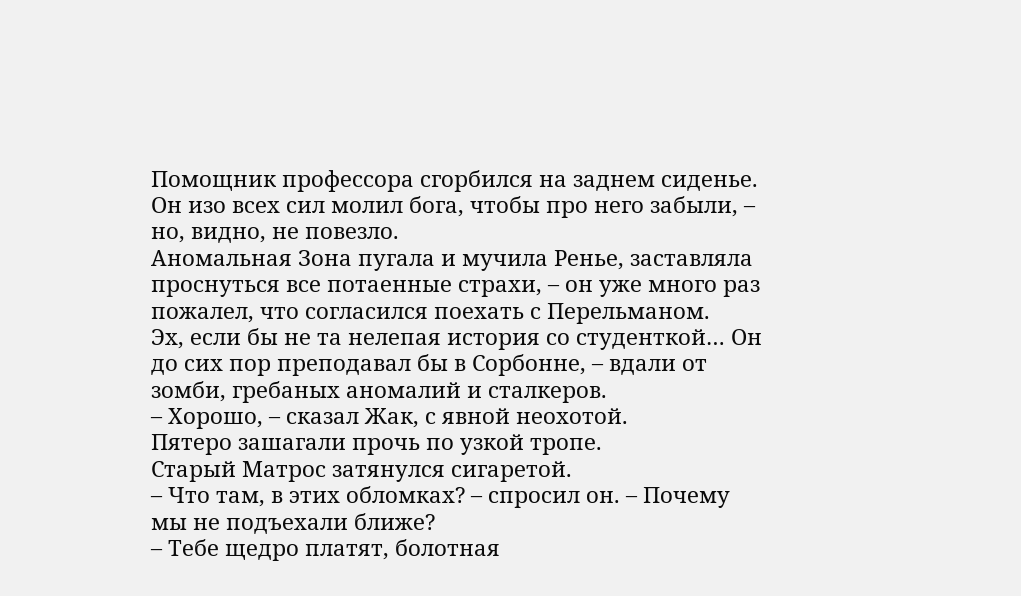Помощник профессора сгорбился на заднем сиденье. Он изо всех сил молил бога, чтобы про него забыли, – но, видно, не повезло.
Аномальная Зона пугала и мучила Ренье, заставляла проснуться все потаенные страхи, – он уже много раз пожалел, что согласился поехать с Перельманом.
Эх, если бы не та нелепая история со студенткой… Он до сих пор преподавал бы в Сорбонне, – вдали от зомби, гребаных аномалий и сталкеров.
– Хорошо, – сказал Жак, с явной неохотой.
Пятеро зашагали прочь по узкой тропе.
Старый Матрос затянулся сигаретой.
– Что там, в этих обломках? – спросил он. – Почему мы не подъехали ближе?
– Тебе щедро платят, болотная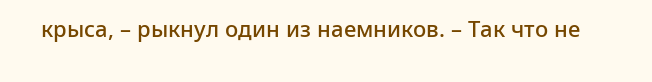крыса, – рыкнул один из наемников. – Так что не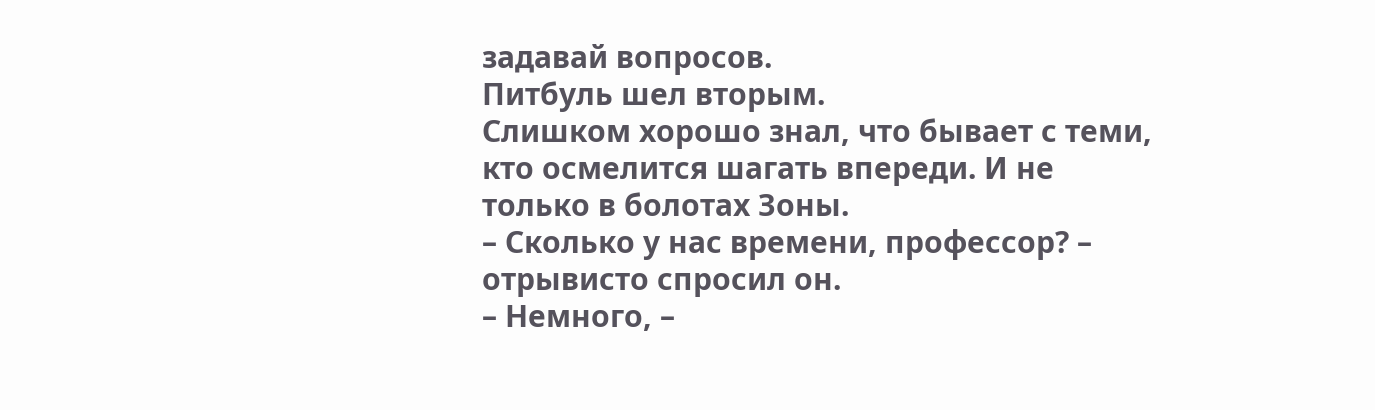задавай вопросов.
Питбуль шел вторым.
Слишком хорошо знал, что бывает с теми, кто осмелится шагать впереди. И не только в болотах Зоны.
– Сколько у нас времени, профессор? – отрывисто спросил он.
– Немного, –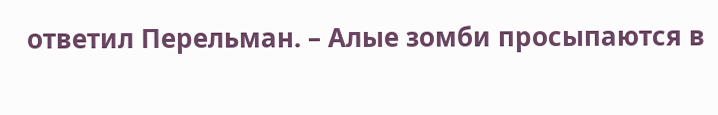ответил Перельман. – Алые зомби просыпаются в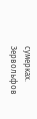сумерках. Зервольфов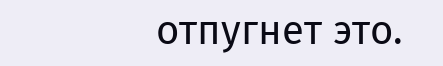отпугнет это.